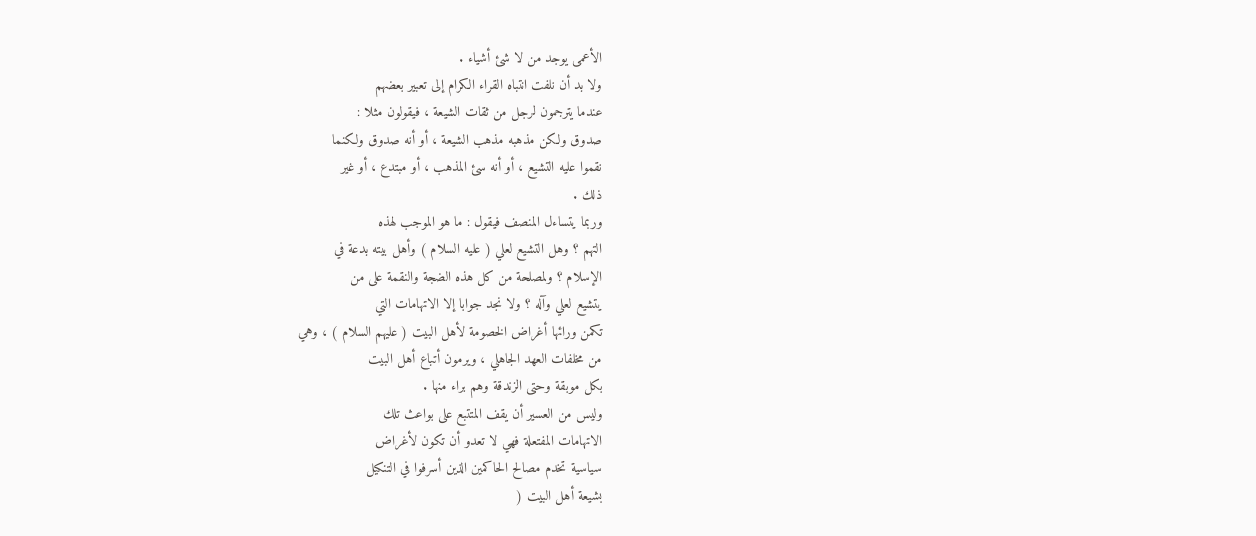الأعمى يوجد من لا شئ أشياء .
ولا بد أن نلفت انتباه القراء الكرام إلى تعبير بعضهم
عندما يترجمون لرجل من ثقات الشيعة ، فيقولون مثلا :
صدوق ولكن مذهبه مذهب الشيعة ، أو أنه صدوق ولكنما
نقموا عليه التشيع ، أو أنه سئ المذهب ، أو مبتدع ، أو غير
ذلك .
وربما يتساءل المنصف فيقول : ما هو الموجب لهذه
التهم ؟ وهل التشيع لعلي ( عليه السلام ) وأهل بيته بدعة في
الإسلام ؟ ولمصلحة من كل هذه الضجة والنقمة على من
يتشيع لعلي وآله ؟ ولا نجد جوابا إلا الاتهامات التي
تكمن ورائها أغراض الخصومة لأهل البيت ( عليهم السلام ) ، وهي
من مخلفات العهد الجاهلي ، ويرمون أتباع أهل البيت
بكل موبقة وحتى الزندقة وهم براء منها .
وليس من العسير أن يقف المتتبع على بواعث تلك
الاتهامات المفتعلة فهي لا تعدو أن تكون لأغراض
سياسية تخدم مصالح الحاكمين الذين أسرفوا في التنكيل
بشيعة أهل البيت (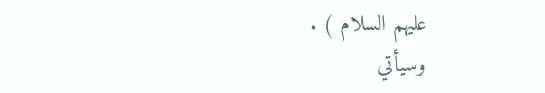عليهم السلام ) .
وسيأتي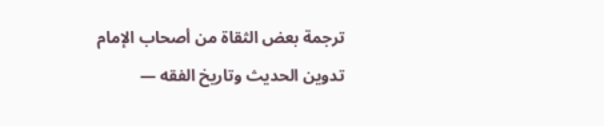ترجمة بعض الثقاة من أصحاب الإمام
تدوين الحديث وتاريخ الفقه —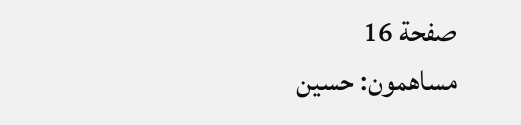صفحة 16
مساهمون: حسين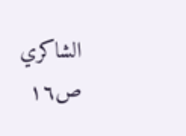الشاكري
ص١٦